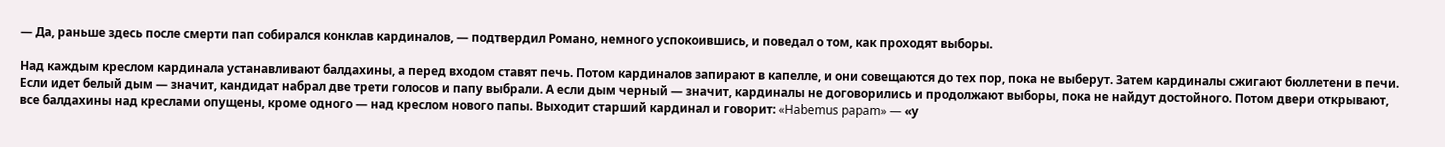— Да, раньше здесь после смерти пап собирался конклав кардиналов, — подтвердил Романо, немного успокоившись, и поведал о том, как проходят выборы.

Над каждым креслом кардинала устанавливают балдахины, а перед входом ставят печь. Потом кардиналов запирают в капелле, и они совещаются до тех пор, пока не выберут. Затем кардиналы сжигают бюллетени в печи. Если идет белый дым — значит, кандидат набрал две трети голосов и папу выбрали. А если дым черный — значит, кардиналы не договорились и продолжают выборы, пока не найдут достойного. Потом двери открывают, все балдахины над креслами опущены, кроме одного — над креслом нового папы. Выходит старший кардинал и говорит: «Habemus papam» — «у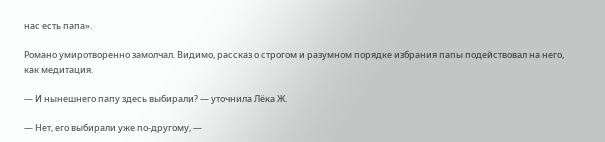нас есть папа».

Романо умиротворенно замолчал. Видимо, рассказ о строгом и разумном порядке избрания папы подействовал на него, как медитация.

— И нынешнего папу здесь выбирали? — уточнила Лёка Ж.

— Нет, его выбирали уже по-другому, —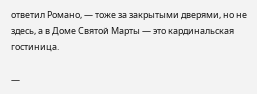ответил Романо, — тоже за закрытыми дверями, но не здесь, а в Доме Святой Марты — это кардинальская гостиница.

—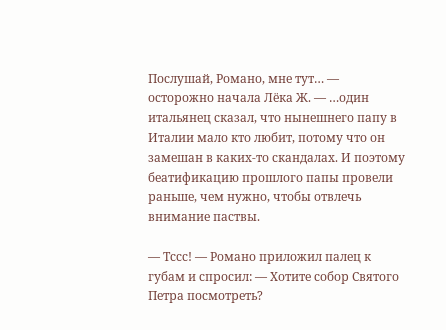Послушай, Романо, мне тут… — осторожно начала Лёка Ж. — …один итальянец сказал, что нынешнего папу в Италии мало кто любит, потому что он замешан в каких-то скандалах. И поэтому беатификацию прошлого папы провели раньше, чем нужно, чтобы отвлечь внимание паствы.

— Тссс! — Романо приложил палец к губам и спросил: — Хотите собор Святого Петра посмотреть?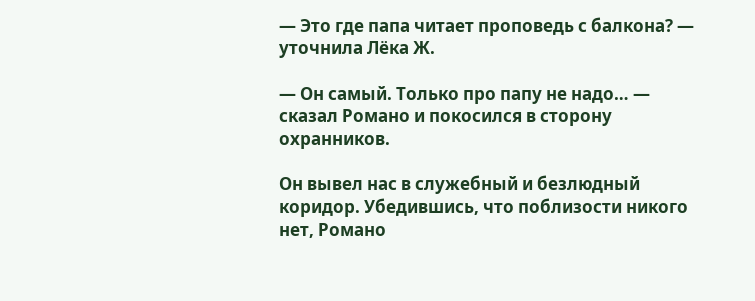— Это где папа читает проповедь с балкона? — уточнила Лёка Ж.

— Он самый. Только про папу не надо… — сказал Романо и покосился в сторону охранников.

Он вывел нас в служебный и безлюдный коридор. Убедившись, что поблизости никого нет, Романо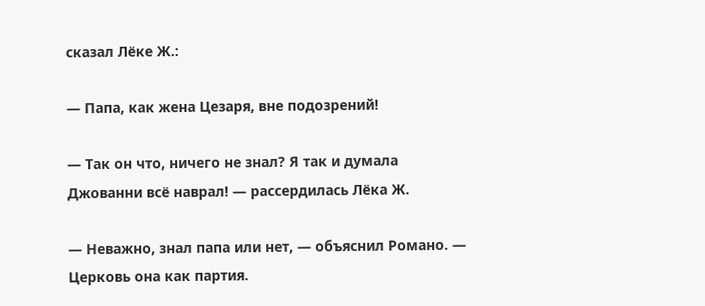сказал Лёке Ж.:

— Папа, как жена Цезаря, вне подозрений!

— Так он что, ничего не знал? Я так и думала Джованни всё наврал! — рассердилась Лёка Ж.

— Неважно, знал папа или нет, — объяснил Романо. — Церковь она как партия.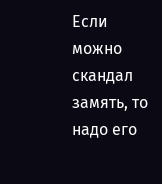Если можно скандал замять, то надо его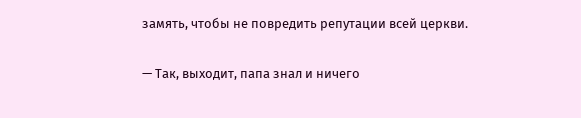замять, чтобы не повредить репутации всей церкви.

— Так, выходит, папа знал и ничего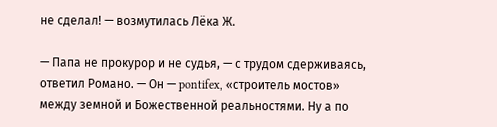не сделал! — возмутилась Лёка Ж.

— Папа не прокурор и не судья, — с трудом сдерживаясь, ответил Романо. — Он — pontifex, «строитель мостов» между земной и Божественной реальностями. Ну а по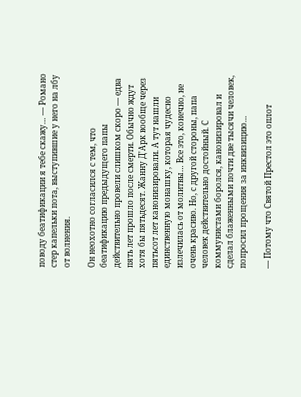поводу беатификации я тебе скажу… — Романо стер капельки пота, выступившие у него на лбу от волнения.

Он неохотно согласился с тем, что беатификацию предыдущего папы действительно провели слишком скоро — едва пять лет прошло после смерти. Обычно ждут хотя бы пятьдесят. Жанну Д'Арк вообще через пятьсот лет канонизировали. А тут нашли единственную монашку, которая чудесно излечилась от молитвы… Все это, конечно, не очень красиво. Но, с другой стороны, папа человек действительно достойный. С коммунистами боролся, канонизировал и сделал блаженными почти две тысячи человек, попросил прощения за инквизицию…

— Потому что Святой Престол это оплот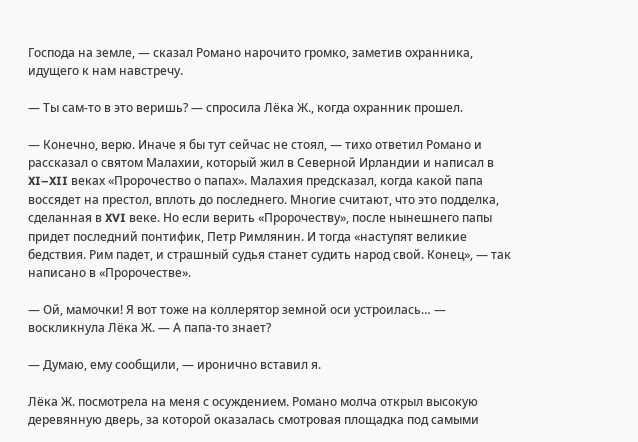Господа на земле, — сказал Романо нарочито громко, заметив охранника, идущего к нам навстречу.

— Ты сам-то в это веришь? — спросила Лёка Ж., когда охранник прошел.

— Конечно, верю. Иначе я бы тут сейчас не стоял, — тихо ответил Романо и рассказал о святом Малахии, который жил в Северной Ирландии и написал в XI–XII веках «Пророчество о папах». Малахия предсказал, когда какой папа воссядет на престол, вплоть до последнего. Многие считают, что это подделка, сделанная в XVI веке. Но если верить «Пророчеству», после нынешнего папы придет последний понтифик, Петр Римлянин. И тогда «наступят великие бедствия. Рим падет, и страшный судья станет судить народ свой. Конец», — так написано в «Пророчестве».

— Ой, мамочки! Я вот тоже на коллерятор земной оси устроилась… — воскликнула Лёка Ж. — А папа-то знает?

— Думаю, ему сообщили, — иронично вставил я.

Лёка Ж. посмотрела на меня с осуждением. Романо молча открыл высокую деревянную дверь, за которой оказалась смотровая площадка под самыми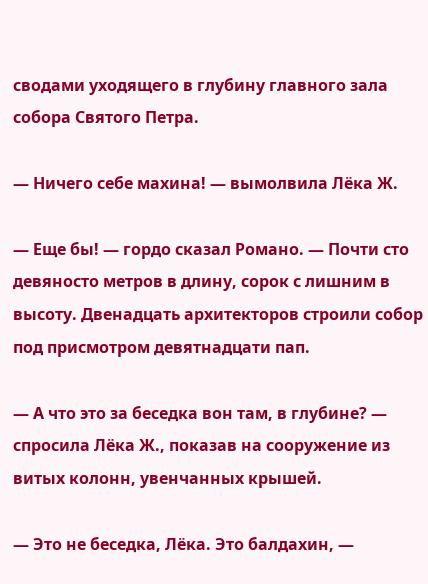сводами уходящего в глубину главного зала собора Святого Петра.

— Ничего себе махина! — вымолвила Лёка Ж.

— Еще бы! — гордо сказал Романо. — Почти сто девяносто метров в длину, сорок с лишним в высоту. Двенадцать архитекторов строили собор под присмотром девятнадцати пап.

— А что это за беседка вон там, в глубине? — спросила Лёка Ж., показав на сооружение из витых колонн, увенчанных крышей.

— Это не беседка, Лёка. Это балдахин, —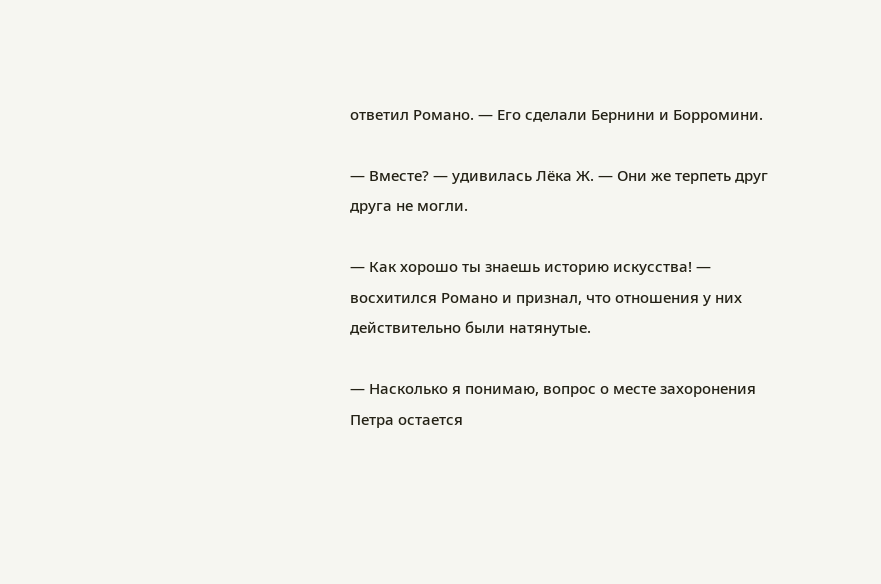ответил Романо. — Его сделали Бернини и Борромини.

— Вместе? — удивилась Лёка Ж. — Они же терпеть друг друга не могли.

— Как хорошо ты знаешь историю искусства! — восхитился Романо и признал, что отношения у них действительно были натянутые.

— Насколько я понимаю, вопрос о месте захоронения Петра остается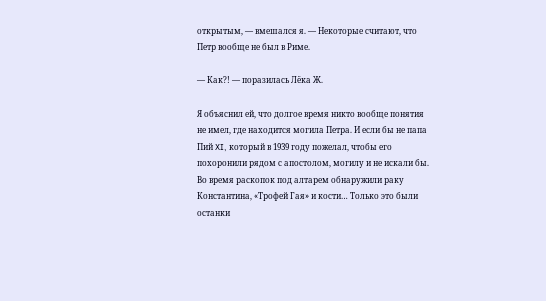открытым, — вмешался я. — Некоторые считают, что Петр вообще не был в Риме.

— Как?! — поразилась Лёка Ж.

Я объяснил ей, что долгое время никто вообще понятия не имел, где находится могила Петра. И если бы не папа Пий XI, который в 1939 году пожелал, чтобы его похоронили рядом с апостолом, могилу и не искали бы. Во время раскопок под алтарем обнаружили раку Константина, «Трофей Гая» и кости… Только это были останки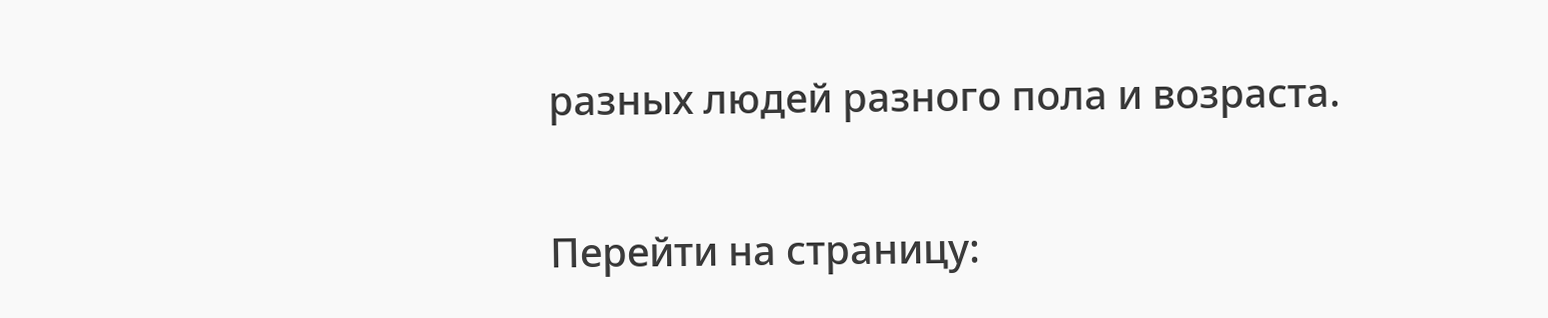разных людей разного пола и возраста.

Перейти на страницу: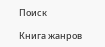Поиск

Книга жанров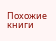Похожие книги